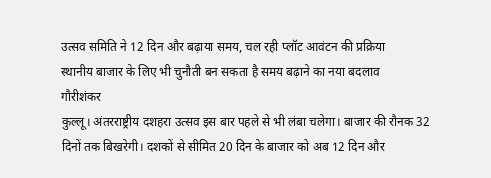उत्सव समिति ने 12 दिन और बढ़ाया समय, चल रही प्लॉट आवंटन की प्रक्रिया
स्थानीय बाजार के लिए भी चुनौती बन सकता है समय बढ़ाने का नया बदलाव
गौरीशंकर
कुल्लू। अंतरराष्ट्रीय दशहरा उत्सव इस बार पहले से भी लंबा चलेगा। बाजार की रौनक 32 दिनों तक बिखरेगी। दशकों से सीमित 20 दिन के बाजार को अब 12 दिन और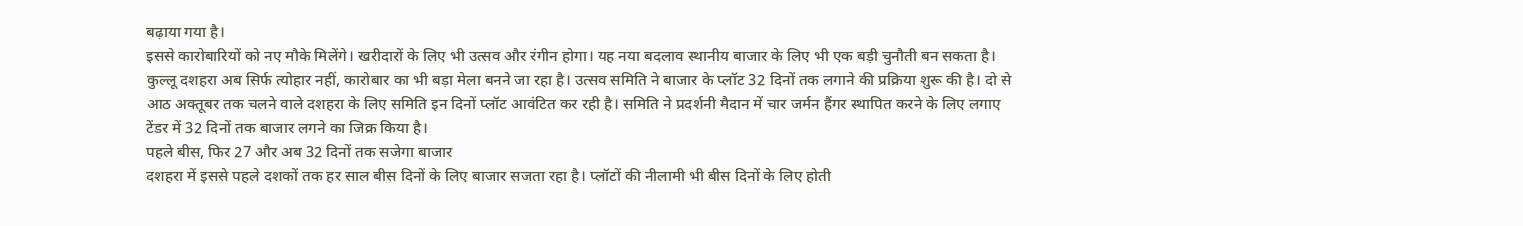बढ़ाया गया है।
इससे कारोबारियों को नए मौके मिलेंगे। खरीदारों के लिए भी उत्सव और रंगीन होगा। यह नया बदलाव स्थानीय बाजार के लिए भी एक बड़ी चुनौती बन सकता है। कुल्लू दशहरा अब सिर्फ त्योहार नहीं, कारोबार का भी बड़ा मेला बनने जा रहा है। उत्सव समिति ने बाजार के प्लॉट 32 दिनों तक लगाने की प्रक्रिया शुरू की है। दो से आठ अक्तूबर तक चलने वाले दशहरा के लिए समिति इन दिनों प्लॉट आवंटित कर रही है। समिति ने प्रदर्शनी मैदान में चार जर्मन हैंगर स्थापित करने के लिए लगाए टेंडर में 32 दिनों तक बाजार लगने का जिक्र किया है।
पहले बीस, फिर 27 और अब 32 दिनों तक सजेगा बाजार
दशहरा में इससे पहले दशकों तक हर साल बीस दिनों के लिए बाजार सजता रहा है। प्लॉटों की नीलामी भी बीस दिनों के लिए होती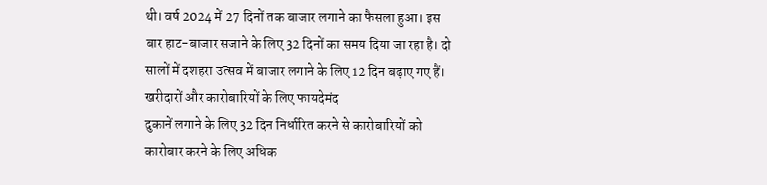थी। वर्ष 2024 में 27 दिनों तक बाजार लगाने का फैसला हुआ। इस बार हाट-बाजार सजाने के लिए 32 दिनों का समय दिया जा रहा है। दो सालों में दशहरा उत्सव में बाजार लगाने के लिए 12 दिन बढ़ाए गए हैं।
खरीदारों और कारोबारियों के लिए फायदेमंद
दुकानें लगाने के लिए 32 दिन निर्धारित करने से कारोबारियों को कारोबार करने के लिए अधिक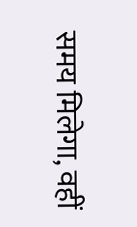समय मिलेगा, वहीं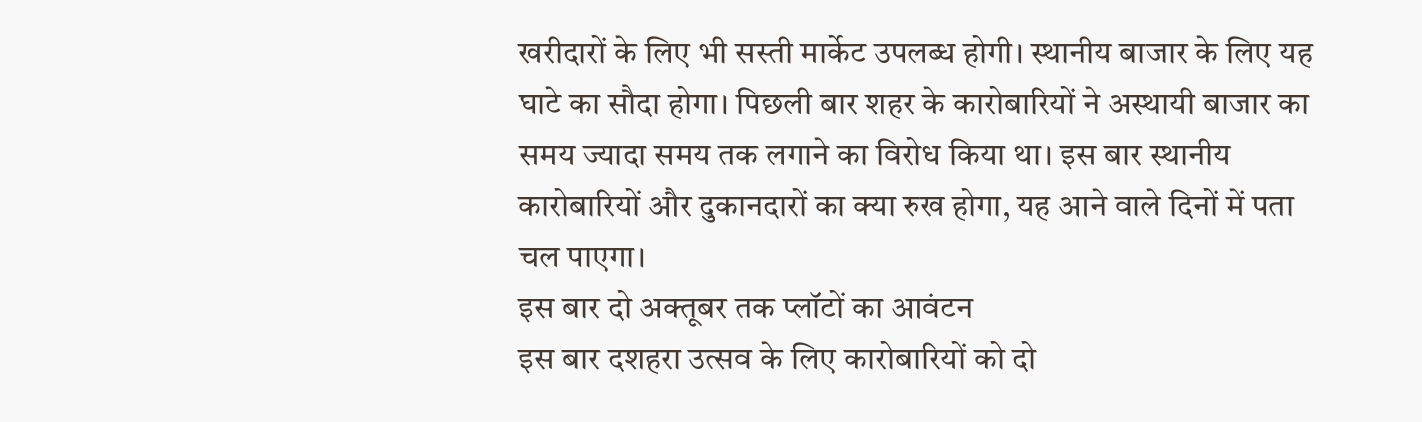खरीदारों के लिए भी सस्ती मार्केट उपलब्ध होगी। स्थानीय बाजार के लिए यह घाटे का सौदा होगा। पिछली बार शहर के कारोबारियों ने अस्थायी बाजार का समय ज्यादा समय तक लगाने का विरोध किया था। इस बार स्थानीय कारोबारियों और दुकानदारों का क्या रुख होगा, यह आने वाले दिनों में पता चल पाएगा।
इस बार दो अक्तूबर तक प्लॉटों का आवंटन
इस बार दशहरा उत्सव के लिए कारोबारियों को दो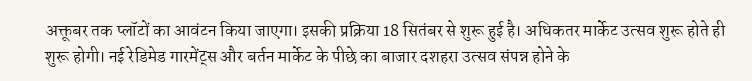अक्तूबर तक प्लॉटों का आवंटन किया जाएगा। इसकी प्रक्रिया 18 सितंबर से शुरू हुई है। अधिकतर मार्केट उत्सव शुरू होते ही शुरू होगी। नई रेडिमेड गारमेंट्स और बर्तन मार्केट के पीछे का बाजार दशहरा उत्सव संपन्न होने के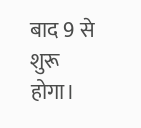बाद 9 से शुरू होगा।